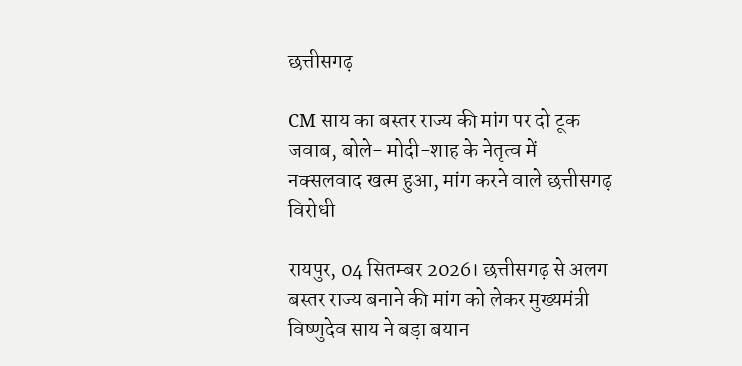छत्तीसगढ़

CM साय का बस्तर राज्य की मांग पर दो टूक जवाब, बोले- मोदी-शाह के नेतृत्व में नक्सलवाद खत्म हुआ, मांग करने वाले छत्तीसगढ़ विरोधी

रायपुर, 04 सितम्बर 2026। छत्तीसगढ़ से अलग बस्तर राज्य बनाने की मांग को लेकर मुख्यमंत्री विष्णुदेव साय ने बड़ा बयान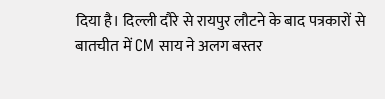दिया है। दिल्ली दौरे से रायपुर लौटने के बाद पत्रकारों से बातचीत में CM साय ने अलग बस्तर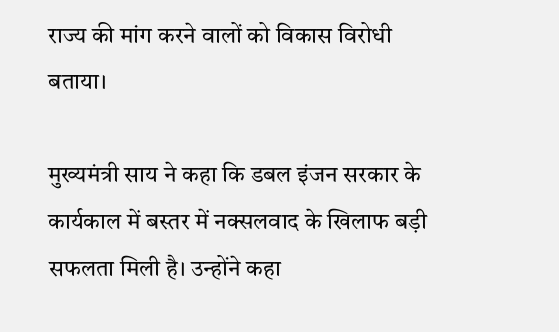राज्य की मांग करने वालों को विकास विरोधी बताया।

मुख्यमंत्री साय ने कहा कि डबल इंजन सरकार के कार्यकाल में बस्तर में नक्सलवाद के खिलाफ बड़ी सफलता मिली है। उन्होंने कहा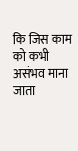कि जिस काम को कभी असंभव माना जाता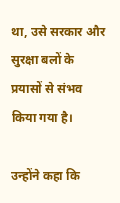था, उसे सरकार और सुरक्षा बलों के प्रयासों से संभव किया गया है।

उन्होंने कहा कि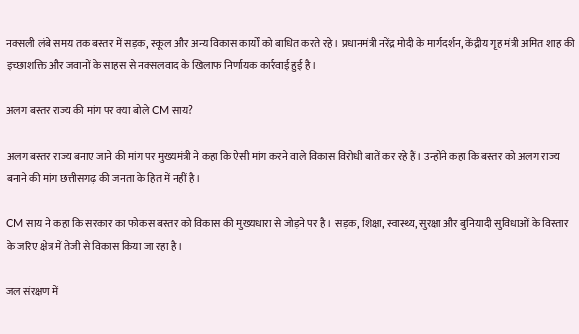नक्सली लंबे समय तक बस्तर में सड़क, स्कूल और अन्य विकास कार्यों को बाधित करते रहे। प्रधानमंत्री नरेंद्र मोदी के मार्गदर्शन, केंद्रीय गृह मंत्री अमित शाह की इच्छाशक्ति और जवानों के साहस से नक्सलवाद के खिलाफ निर्णायक कार्रवाई हुई है।

अलग बस्तर राज्य की मांग पर क्या बोले CM साय?

अलग बस्तर राज्य बनाए जाने की मांग पर मुख्यमंत्री ने कहा कि ऐसी मांग करने वाले विकास विरोधी बातें कर रहे हैं। उन्होंने कहा कि बस्तर को अलग राज्य बनाने की मांग छत्तीसगढ़ की जनता के हित में नहीं है।

CM साय ने कहा कि सरकार का फोकस बस्तर को विकास की मुख्यधारा से जोड़ने पर है। सड़क, शिक्षा, स्वास्थ्य, सुरक्षा और बुनियादी सुविधाओं के विस्तार के जरिए क्षेत्र में तेजी से विकास किया जा रहा है।

जल संरक्षण में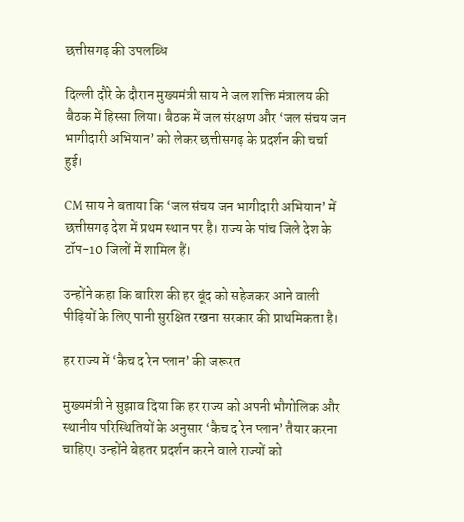छत्तीसगढ़ की उपलब्धि

दिल्ली दौरे के दौरान मुख्यमंत्री साय ने जल शक्ति मंत्रालय की बैठक में हिस्सा लिया। बैठक में जल संरक्षण और ‘जल संचय जन भागीदारी अभियान’ को लेकर छत्तीसगढ़ के प्रदर्शन की चर्चा हुई।

CM साय ने बताया कि ‘जल संचय जन भागीदारी अभियान’ में छत्तीसगढ़ देश में प्रथम स्थान पर है। राज्य के पांच जिले देश के टॉप-10 जिलों में शामिल हैं।

उन्होंने कहा कि बारिश की हर बूंद को सहेजकर आने वाली पीढ़ियों के लिए पानी सुरक्षित रखना सरकार की प्राथमिकता है।

हर राज्य में ‘कैच द रेन प्लान’ की जरूरत

मुख्यमंत्री ने सुझाव दिया कि हर राज्य को अपनी भौगोलिक और स्थानीय परिस्थितियों के अनुसार ‘कैच द रेन प्लान’ तैयार करना चाहिए। उन्होंने बेहतर प्रदर्शन करने वाले राज्यों को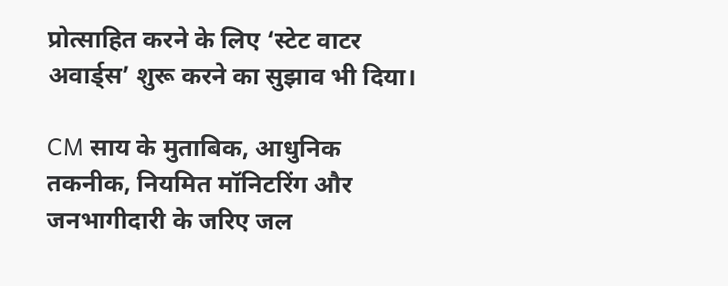प्रोत्साहित करने के लिए ‘स्टेट वाटर अवार्ड्स’ शुरू करने का सुझाव भी दिया।

CM साय के मुताबिक, आधुनिक तकनीक, नियमित मॉनिटरिंग और जनभागीदारी के जरिए जल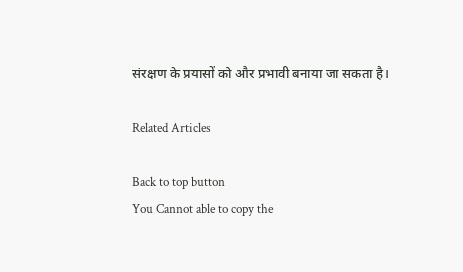संरक्षण के प्रयासों को और प्रभावी बनाया जा सकता है।

Related Articles

Back to top button
You Cannot able to copy the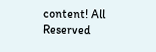content! All Reserved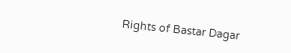Rights of Bastar Dagar